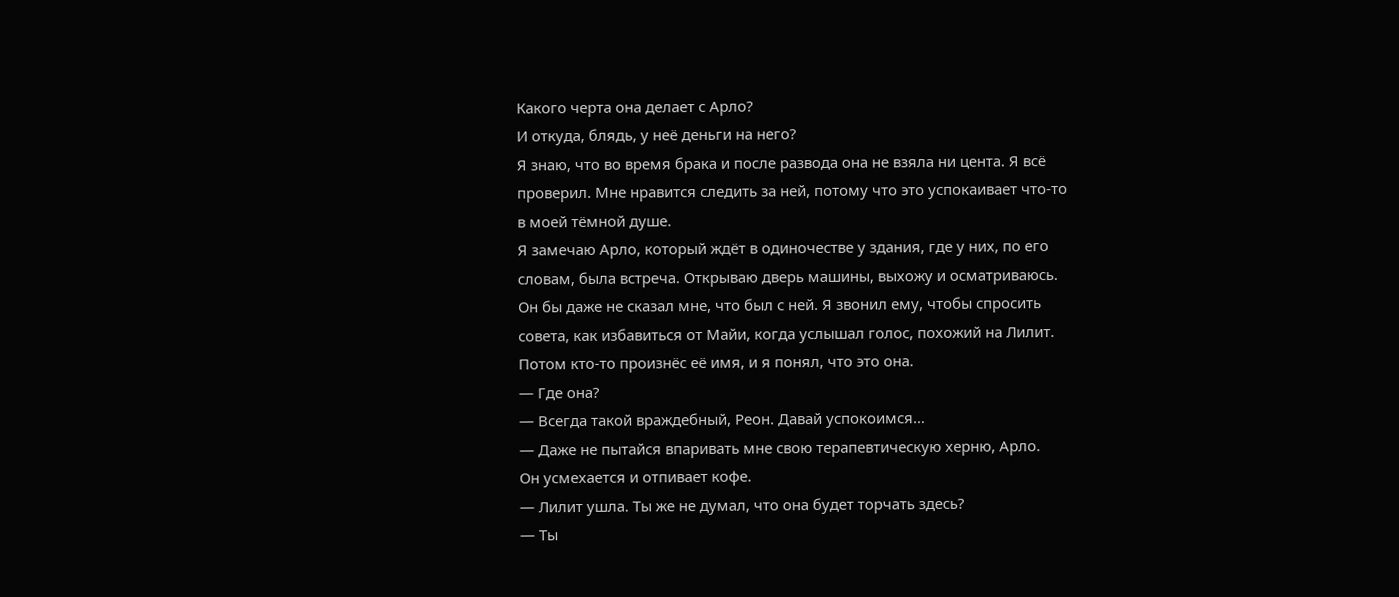Какого черта она делает с Арло?
И откуда, блядь, у неё деньги на него?
Я знаю, что во время брака и после развода она не взяла ни цента. Я всё проверил. Мне нравится следить за ней, потому что это успокаивает что-то в моей тёмной душе.
Я замечаю Арло, который ждёт в одиночестве у здания, где у них, по его словам, была встреча. Открываю дверь машины, выхожу и осматриваюсь. Он бы даже не сказал мне, что был с ней. Я звонил ему, чтобы спросить совета, как избавиться от Майи, когда услышал голос, похожий на Лилит.
Потом кто-то произнёс её имя, и я понял, что это она.
— Где она?
— Всегда такой враждебный, Реон. Давай успокоимся…
— Даже не пытайся впаривать мне свою терапевтическую херню, Арло.
Он усмехается и отпивает кофе.
— Лилит ушла. Ты же не думал, что она будет торчать здесь?
— Ты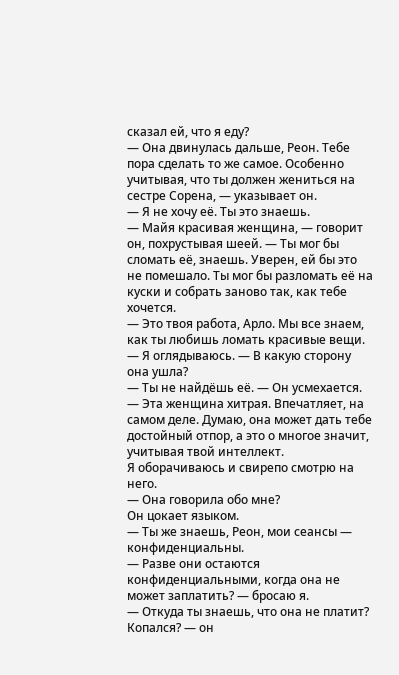сказал ей, что я еду?
— Она двинулась дальше, Реон. Тебе пора сделать то же самое. Особенно учитывая, что ты должен жениться на сестре Сорена, — указывает он.
— Я не хочу её. Ты это знаешь.
— Майя красивая женщина, — говорит он, похрустывая шеей. — Ты мог бы сломать её, знаешь. Уверен, ей бы это не помешало. Ты мог бы разломать её на куски и собрать заново так, как тебе хочется.
— Это твоя работа, Арло. Мы все знаем, как ты любишь ломать красивые вещи. — Я оглядываюсь. — В какую сторону она ушла?
— Ты не найдёшь её. — Он усмехается. — Эта женщина хитрая. Впечатляет, на самом деле. Думаю, она может дать тебе достойный отпор, а это о многое значит, учитывая твой интеллект.
Я оборачиваюсь и свирепо смотрю на него.
— Она говорила обо мне?
Он цокает языком.
— Ты же знаешь, Реон, мои сеансы — конфиденциальны.
— Разве они остаются конфиденциальными, когда она не может заплатить? — бросаю я.
— Откуда ты знаешь, что она не платит? Копался? — он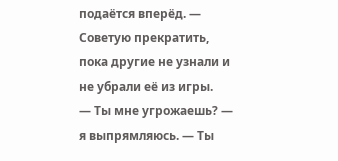подаётся вперёд. — Советую прекратить, пока другие не узнали и не убрали её из игры.
— Ты мне угрожаешь? — я выпрямляюсь. — Ты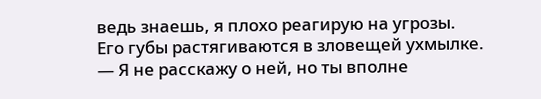ведь знаешь, я плохо реагирую на угрозы.
Его губы растягиваются в зловещей ухмылке.
— Я не расскажу о ней, но ты вполне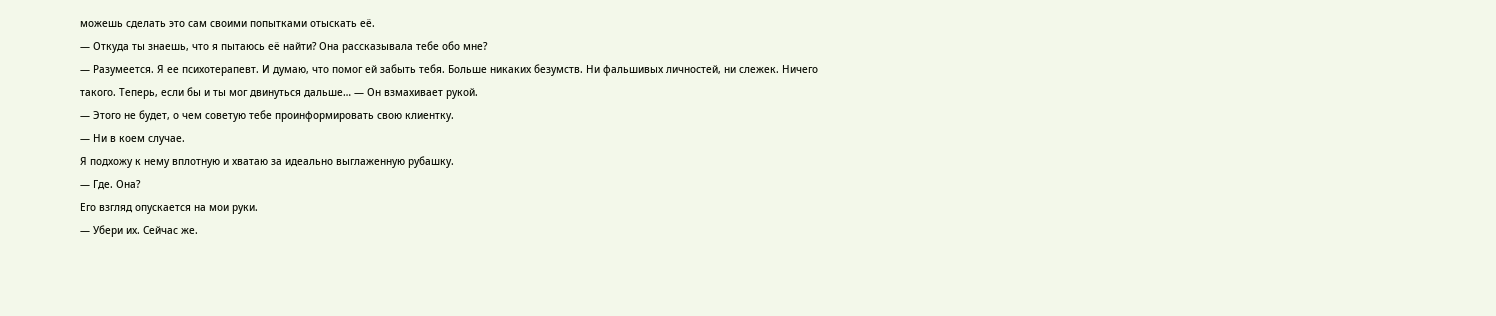можешь сделать это сам своими попытками отыскать её.
— Откуда ты знаешь, что я пытаюсь её найти? Она рассказывала тебе обо мне?
— Разумеется. Я ее психотерапевт. И думаю, что помог ей забыть тебя. Больше никаких безумств. Ни фальшивых личностей, ни слежек. Ничего такого. Теперь, если бы и ты мог двинуться дальше… — Он взмахивает рукой.
— Этого не будет, о чем советую тебе проинформировать свою клиентку.
— Ни в коем случае.
Я подхожу к нему вплотную и хватаю за идеально выглаженную рубашку.
— Где. Она?
Его взгляд опускается на мои руки.
— Убери их. Сейчас же.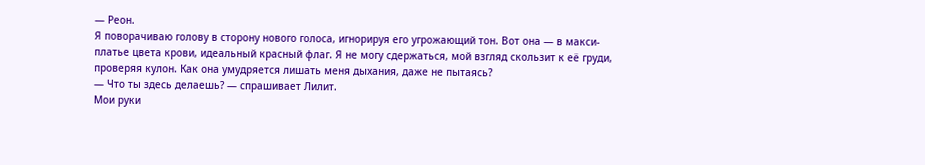— Реон.
Я поворачиваю голову в сторону нового голоса, игнорируя его угрожающий тон. Вот она — в макси-платье цвета крови, идеальный красный флаг. Я не могу сдержаться, мой взгляд скользит к её груди, проверяя кулон. Как она умудряется лишать меня дыхания, даже не пытаясь?
— Что ты здесь делаешь? — спрашивает Лилит.
Мои руки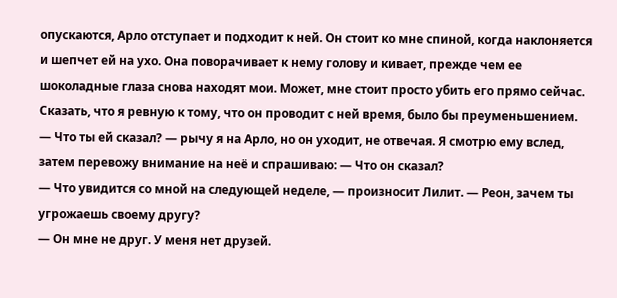опускаются, Арло отступает и подходит к ней. Он стоит ко мне спиной, когда наклоняется и шепчет ей на ухо. Она поворачивает к нему голову и кивает, прежде чем ее шоколадные глаза снова находят мои. Может, мне стоит просто убить его прямо сейчас. Сказать, что я ревную к тому, что он проводит с ней время, было бы преуменьшением.
— Что ты ей сказал? — рычу я на Арло, но он уходит, не отвечая. Я смотрю ему вслед, затем перевожу внимание на неё и спрашиваю: — Что он сказал?
— Что увидится со мной на следующей неделе, — произносит Лилит. — Реон, зачем ты угрожаешь своему другу?
— Он мне не друг. У меня нет друзей.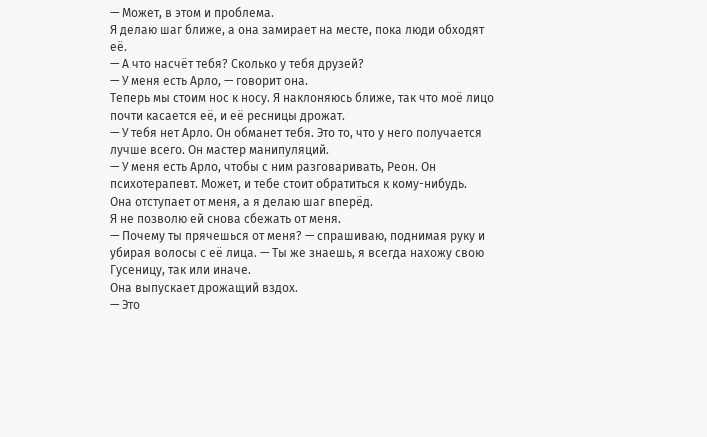— Может, в этом и проблема.
Я делаю шаг ближе, а она замирает на месте, пока люди обходят её.
— А что насчёт тебя? Сколько у тебя друзей?
— У меня есть Арло, — говорит она.
Теперь мы стоим нос к носу. Я наклоняюсь ближе, так что моё лицо почти касается её, и её ресницы дрожат.
— У тебя нет Арло. Он обманет тебя. Это то, что у него получается лучше всего. Он мастер манипуляций.
— У меня есть Арло, чтобы с ним разговаривать, Реон. Он психотерапевт. Может, и тебе стоит обратиться к кому-нибудь.
Она отступает от меня, а я делаю шаг вперёд.
Я не позволю ей снова сбежать от меня.
— Почему ты прячешься от меня? — спрашиваю, поднимая руку и убирая волосы с её лица. — Ты же знаешь, я всегда нахожу свою Гусеницу, так или иначе.
Она выпускает дрожащий вздох.
— Это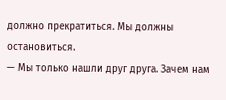должно прекратиться. Мы должны остановиться.
— Мы только нашли друг друга. Зачем нам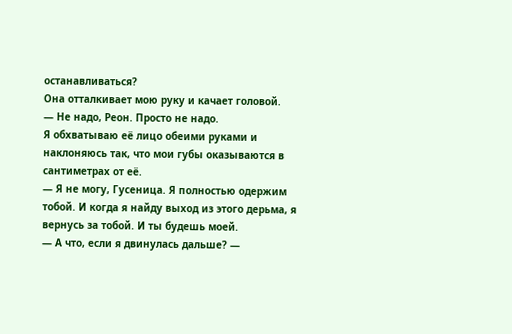останавливаться?
Она отталкивает мою руку и качает головой.
— Не надо, Реон. Просто не надо.
Я обхватываю её лицо обеими руками и наклоняюсь так, что мои губы оказываются в сантиметрах от её.
— Я не могу, Гусеница. Я полностью одержим тобой. И когда я найду выход из этого дерьма, я вернусь за тобой. И ты будешь моей.
— А что, если я двинулась дальше? —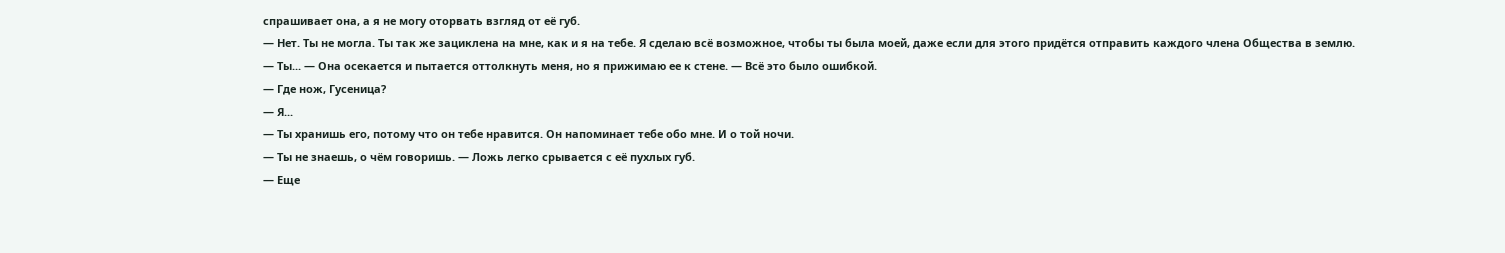спрашивает она, а я не могу оторвать взгляд от её губ.
— Нет. Ты не могла. Ты так же зациклена на мне, как и я на тебе. Я сделаю всё возможное, чтобы ты была моей, даже если для этого придётся отправить каждого члена Общества в землю.
— Ты... — Она осекается и пытается оттолкнуть меня, но я прижимаю ее к стене. — Всё это было ошибкой.
— Где нож, Гусеница?
— Я...
— Ты хранишь его, потому что он тебе нравится. Он напоминает тебе обо мне. И о той ночи.
— Ты не знаешь, о чём говоришь. — Ложь легко срывается с её пухлых губ.
— Еще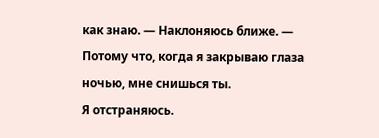как знаю. — Наклоняюсь ближе. — Потому что, когда я закрываю глаза ночью, мне снишься ты.
Я отстраняюсь.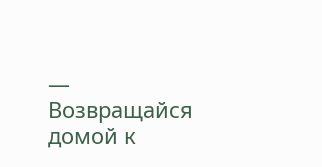— Возвращайся домой к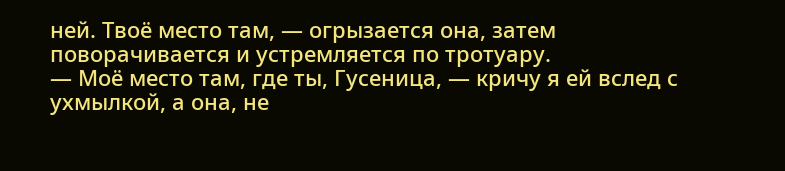ней. Твоё место там, — огрызается она, затем поворачивается и устремляется по тротуару.
— Моё место там, где ты, Гусеница, — кричу я ей вслед с ухмылкой, а она, не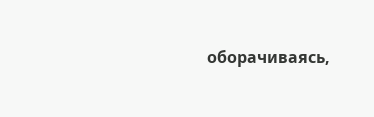оборачиваясь,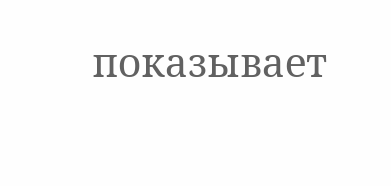показывает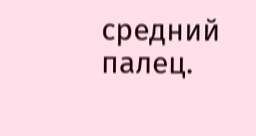средний палец.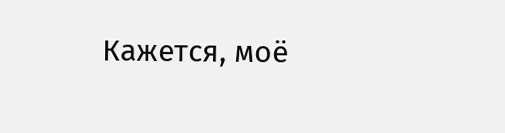Кажется, моё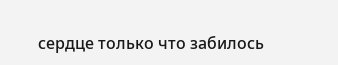сердце только что забилось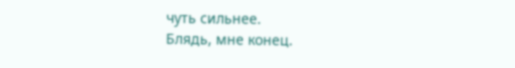чуть сильнее.
Блядь, мне конец.